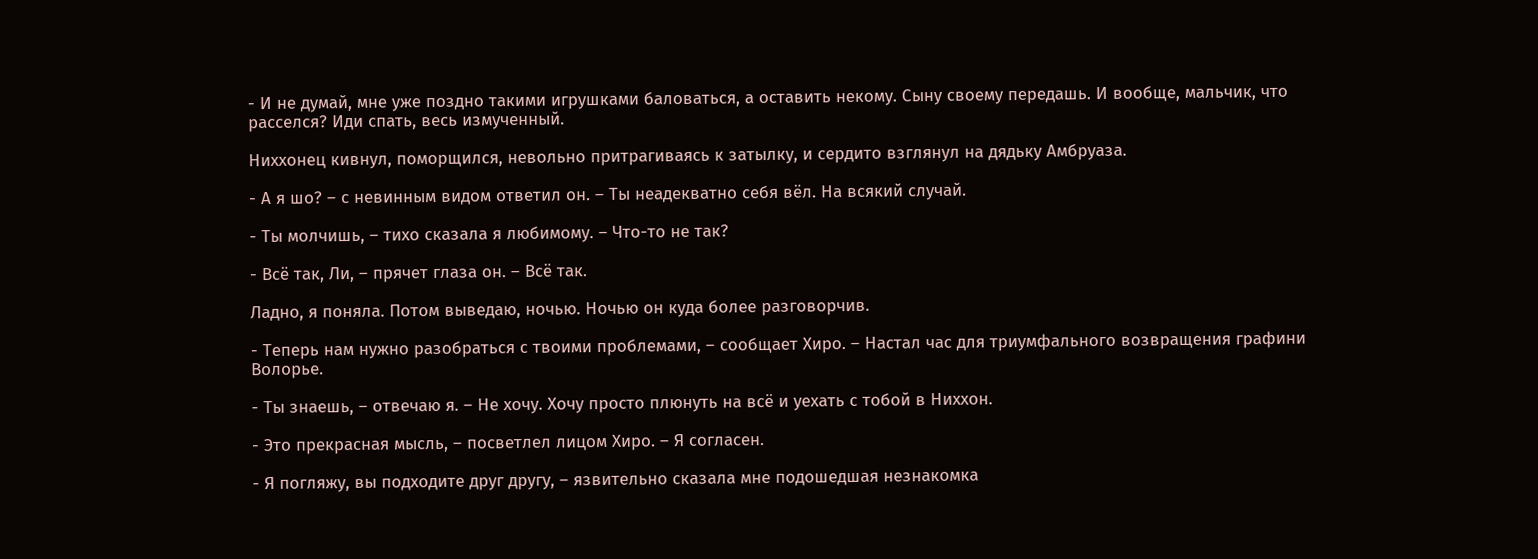- И не думай, мне уже поздно такими игрушками баловаться, а оставить некому. Сыну своему передашь. И вообще, мальчик, что расселся? Иди спать, весь измученный.

Ниххонец кивнул, поморщился, невольно притрагиваясь к затылку, и сердито взглянул на дядьку Амбруаза.

- А я шо? – с невинным видом ответил он. – Ты неадекватно себя вёл. На всякий случай.

- Ты молчишь, – тихо сказала я любимому. – Что-то не так?

- Всё так, Ли, – прячет глаза он. – Всё так.

Ладно, я поняла. Потом выведаю, ночью. Ночью он куда более разговорчив.

- Теперь нам нужно разобраться с твоими проблемами, – сообщает Хиро. – Настал час для триумфального возвращения графини Волорье.

- Ты знаешь, – отвечаю я. – Не хочу. Хочу просто плюнуть на всё и уехать с тобой в Ниххон.

- Это прекрасная мысль, – посветлел лицом Хиро. – Я согласен.

- Я погляжу, вы подходите друг другу, – язвительно сказала мне подошедшая незнакомка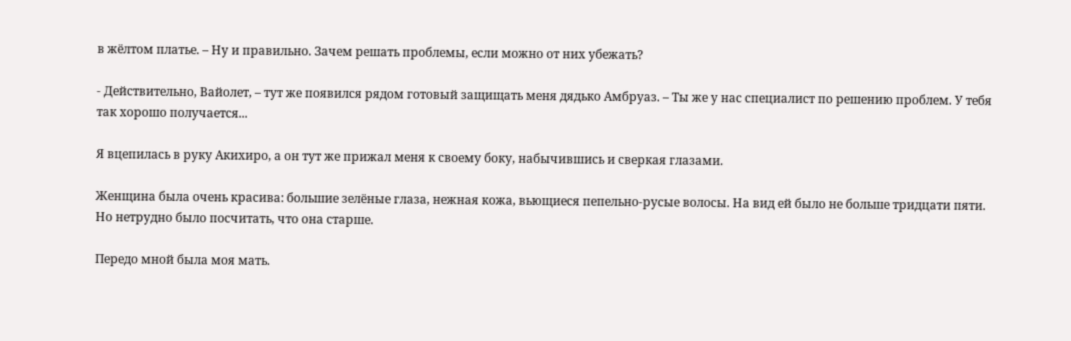в жёлтом платье. – Ну и правильно. Зачем решать проблемы, если можно от них убежать?

- Действительно, Вайолет, – тут же появился рядом готовый защищать меня дядько Амбруаз. – Ты же у нас специалист по решению проблем. У тебя так хорошо получается...

Я вцепилась в руку Акихиро, а он тут же прижал меня к своему боку, набычившись и сверкая глазами.

Женщина была очень красива: большие зелёные глаза, нежная кожа, вьющиеся пепельно-русые волосы. На вид ей было не больше тридцати пяти. Но нетрудно было посчитать, что она старше.

Передо мной была моя мать.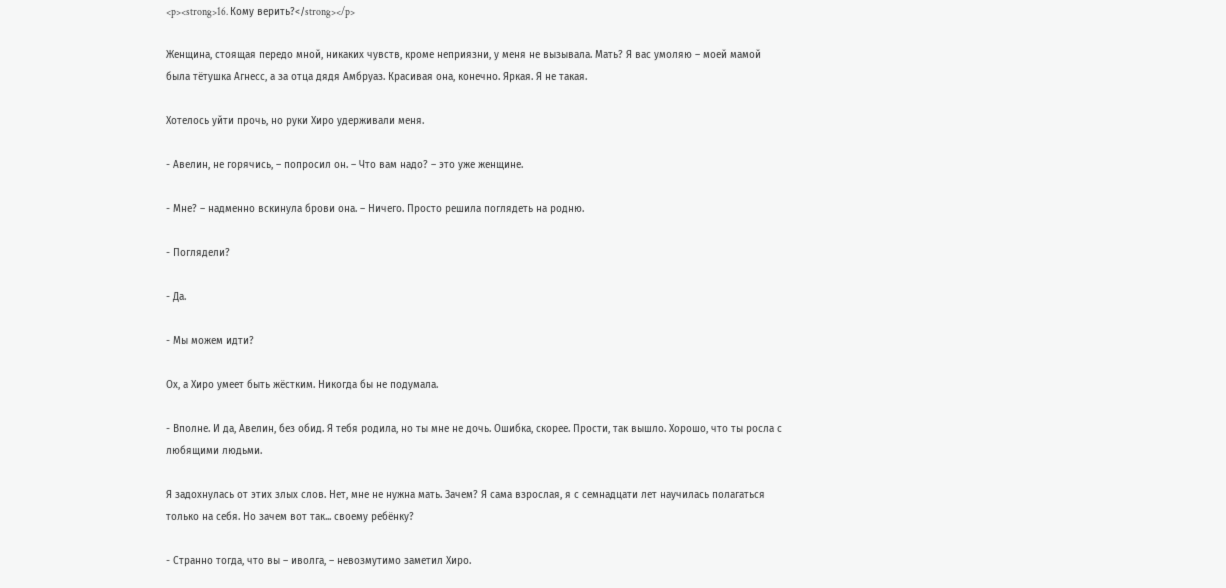<p><strong>16. Кому верить?</strong></p>

Женщина, стоящая передо мной, никаких чувств, кроме неприязни, у меня не вызывала. Мать? Я вас умоляю – моей мамой была тётушка Агнесс, а за отца дядя Амбруаз. Красивая она, конечно. Яркая. Я не такая.

Хотелось уйти прочь, но руки Хиро удерживали меня.

- Авелин, не горячись, – попросил он. – Что вам надо? – это уже женщине.

- Мне? – надменно вскинула брови она. – Ничего. Просто решила поглядеть на родню.

- Поглядели?

- Да.

- Мы можем идти?

Ох, а Хиро умеет быть жёстким. Никогда бы не подумала.

- Вполне. И да, Авелин, без обид. Я тебя родила, но ты мне не дочь. Ошибка, скорее. Прости, так вышло. Хорошо, что ты росла с любящими людьми.

Я задохнулась от этих злых слов. Нет, мне не нужна мать. Зачем? Я сама взрослая, я с семнадцати лет научилась полагаться только на себя. Но зачем вот так... своему ребёнку?

- Странно тогда, что вы – иволга, – невозмутимо заметил Хиро.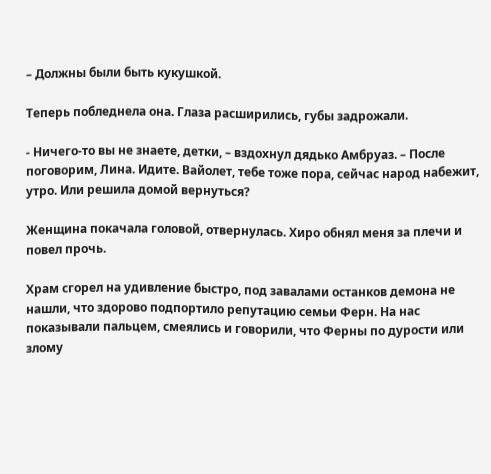– Должны были быть кукушкой.

Теперь побледнела она. Глаза расширились, губы задрожали.

- Ничего-то вы не знаете, детки, – вздохнул дядько Амбруаз. – После поговорим, Лина. Идите. Вайолет, тебе тоже пора, сейчас народ набежит, утро. Или решила домой вернуться?

Женщина покачала головой, отвернулась. Хиро обнял меня за плечи и повел прочь.

Храм сгорел на удивление быстро, под завалами останков демона не нашли, что здорово подпортило репутацию семьи Ферн. На нас показывали пальцем, смеялись и говорили, что Ферны по дурости или злому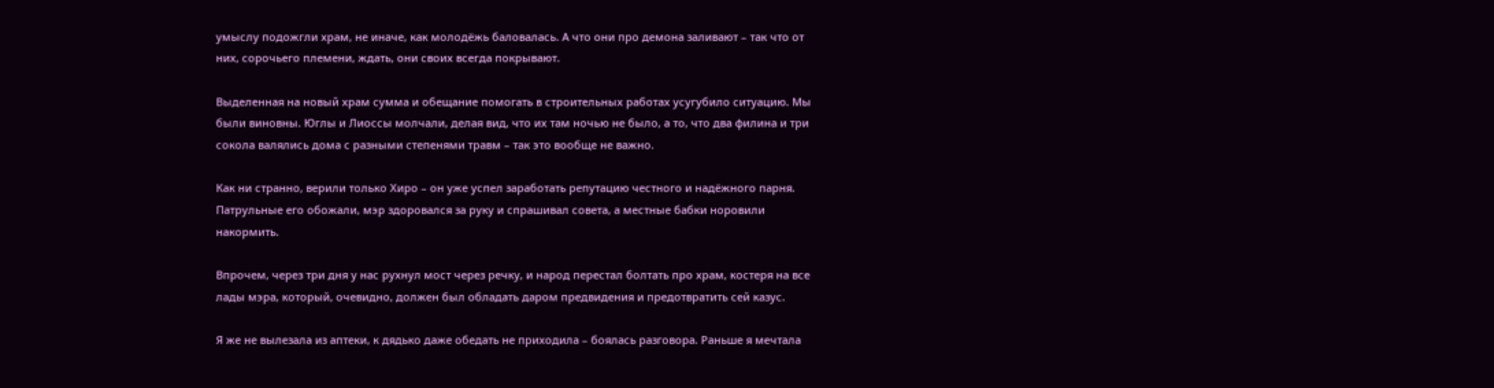умыслу подожгли храм, не иначе, как молодёжь баловалась. А что они про демона заливают – так что от них, сорочьего племени, ждать, они своих всегда покрывают.

Выделенная на новый храм сумма и обещание помогать в строительных работах усугубило ситуацию. Мы были виновны. Юглы и Лиоссы молчали, делая вид, что их там ночью не было, а то, что два филина и три сокола валялись дома с разными степенями травм – так это вообще не важно.

Как ни странно, верили только Хиро – он уже успел заработать репутацию честного и надёжного парня. Патрульные его обожали, мэр здоровался за руку и спрашивал совета, а местные бабки норовили накормить.

Впрочем, через три дня у нас рухнул мост через речку, и народ перестал болтать про храм, костеря на все лады мэра, который, очевидно, должен был обладать даром предвидения и предотвратить сей казус.

Я же не вылезала из аптеки, к дядько даже обедать не приходила – боялась разговора. Раньше я мечтала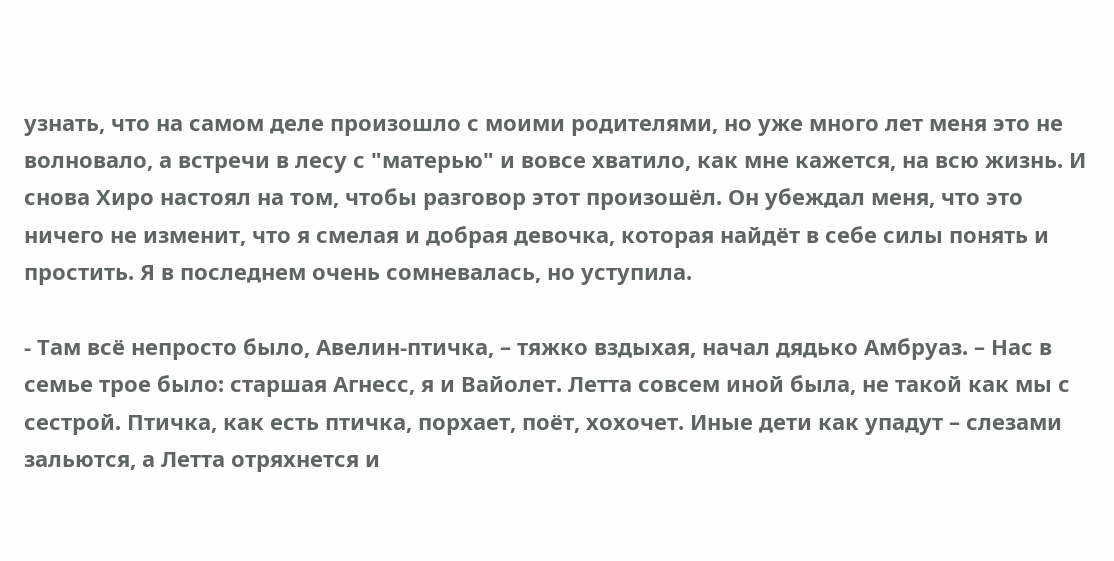узнать, что на самом деле произошло с моими родителями, но уже много лет меня это не волновало, а встречи в лесу с "матерью" и вовсе хватило, как мне кажется, на всю жизнь. И снова Хиро настоял на том, чтобы разговор этот произошёл. Он убеждал меня, что это ничего не изменит, что я смелая и добрая девочка, которая найдёт в себе силы понять и простить. Я в последнем очень сомневалась, но уступила.

- Там всё непросто было, Авелин-птичка, – тяжко вздыхая, начал дядько Амбруаз. – Нас в семье трое было: старшая Агнесс, я и Вайолет. Летта совсем иной была, не такой как мы с сестрой. Птичка, как есть птичка, порхает, поёт, хохочет. Иные дети как упадут – слезами зальются, а Летта отряхнется и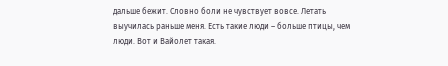дальше бежит. Словно боли не чувствует вовсе. Летать выучилась раньше меня. Есть такие люди – больше птицы, чем люди. Вот и Вайолет такая.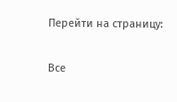Перейти на страницу:

Все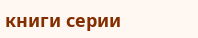книги серии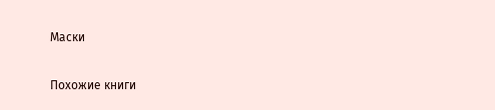Маски

Похожие книги